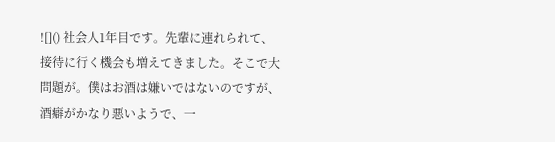![]() 社会人1年目です。先輩に連れられて、接待に行く機会も増えてきました。そこで大問題が。僕はお酒は嫌いではないのですが、酒癖がかなり悪いようで、一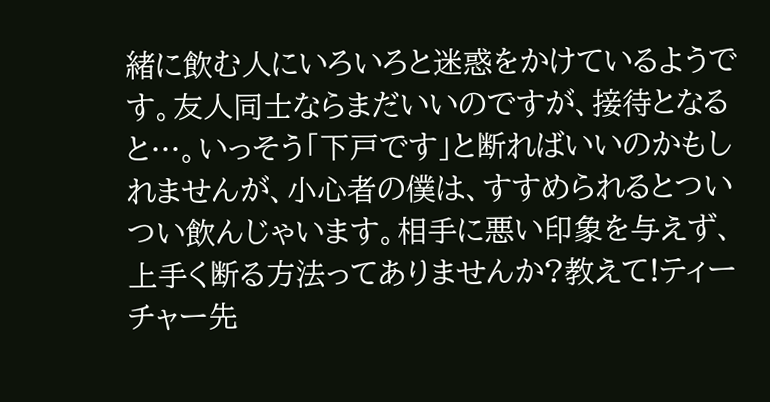緒に飲む人にいろいろと迷惑をかけているようです。友人同士ならまだいいのですが、接待となると…。いっそう「下戸です」と断ればいいのかもしれませんが、小心者の僕は、すすめられるとついつい飲んじゃいます。相手に悪い印象を与えず、上手く断る方法ってありませんか?教えて!ティーチャー先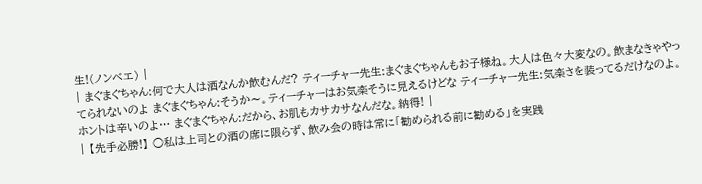生!(ノンベエ) |
| まぐまぐちゃん:何で大人は酒なんか飲むんだ? ティーチャー先生:まぐまぐちゃんもお子様ね。大人は色々大変なの。飲まなきゃやってられないのよ まぐまぐちゃん:そうか〜。ティーチャーはお気楽そうに見えるけどな ティーチャー先生:気楽さを装ってるだけなのよ。ホントは辛いのよ… まぐまぐちゃん:だから、お肌もカサカサなんだな。納得! |
| 【先手必勝!】 ○私は上司との酒の席に限らず、飲み会の時は常に「勧められる前に勧める」を実践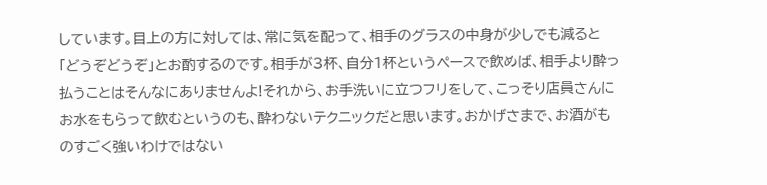しています。目上の方に対しては、常に気を配って、相手のグラスの中身が少しでも減ると「どうぞどうぞ」とお酌するのです。相手が3杯、自分1杯というペースで飲めば、相手より酔っ払うことはそんなにありませんよ!それから、お手洗いに立つフリをして、こっそり店員さんにお水をもらって飲むというのも、酔わないテクニックだと思います。おかげさまで、お酒がものすごく強いわけではない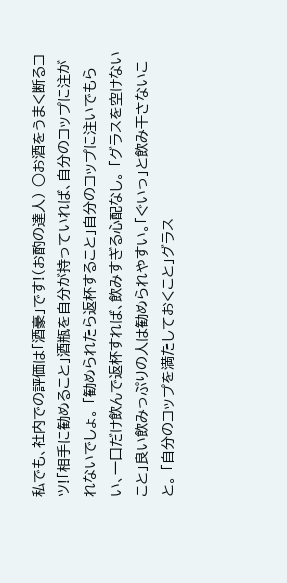私でも、社内での評価は「酒豪」です!(お酌の達人) ○お酒をうまく断るコツ!「相手に勧めること」酒瓶を自分が持っていれば、自分のコップに注がれないでしょ。 「勧められたら返杯すること」自分のコップに注いでもらい、一口だけ飲んで返杯すれば、飲みすぎる心配なし。 「グラスを空けないこと」良い飲みっぷりの人は勧められやすい。「ぐいっ」と飲み干さないこと。 「自分のコップを満たしておくこと」グラス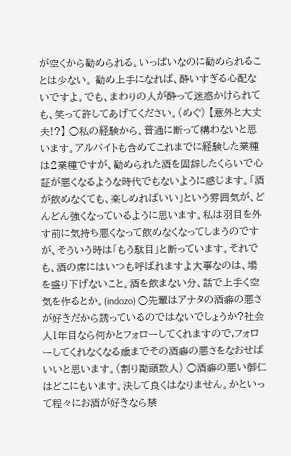が空くから勧められる。いっぱいなのに勧められることは少ない。 勧め上手になれば、酔いすぎる心配ないですよ。でも、まわりの人が酔って迷惑かけられても、笑って許してあげてください。(めぐ) 【意外と大丈夫!?】 ○私の経験から。普通に断って構わないと思います。アルバイトも含めてこれまでに経験した業種は2業種ですが、勧められた酒を固辞したくらいで心証が悪くなるような時代でもないように感じます。「酒が飲めなくても、楽しめればいい」という雰囲気が、どんどん強くなっているように思います。私は羽目を外す前に気持ち悪くなって飲めなくなってしまうのですが、そういう時は「もう駄目」と断っています。それでも、酒の席にはいつも呼ばれますよ大事なのは、場を盛り下げないこと。酒を飲まない分、話で上手く空気を作るとか。(indozo) ○先輩はアナタの酒癖の悪さが好きだから誘っているのではないでしょうか?社会人1年目なら何かとフォローしてくれますので,フォローしてくれなくなる歳までその酒癖の悪さをなおせばいいと思います。(割り勘頭数人) ○酒癖の悪い御仁はどこにもいます。決して良くはなりません。かといって程々にお酒が好きなら禁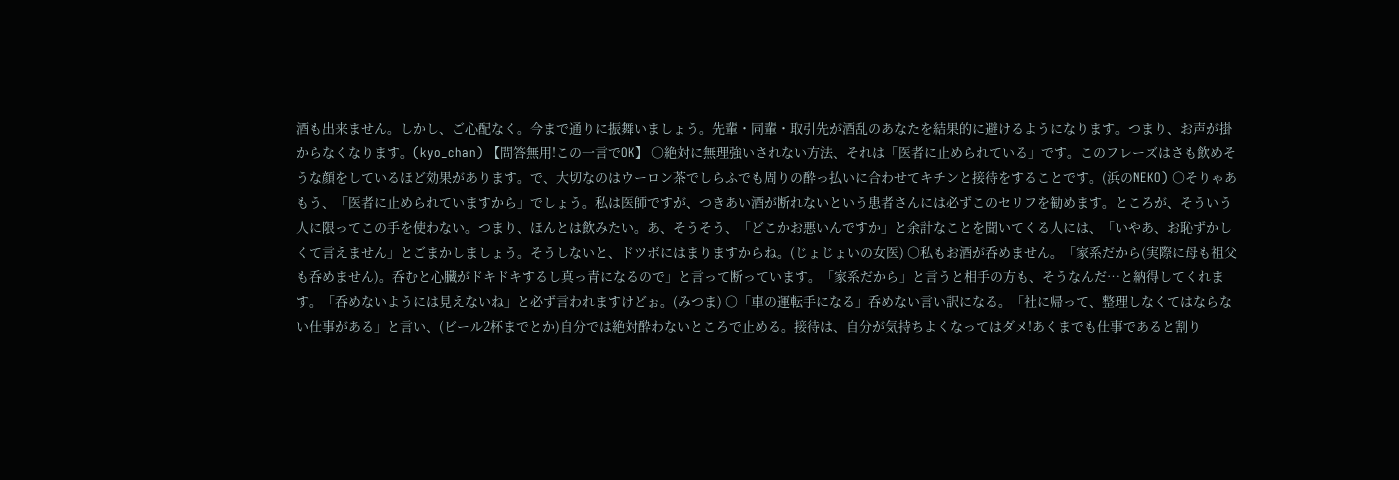酒も出来ません。しかし、ご心配なく。今まで通りに振舞いましょう。先輩・同輩・取引先が酒乱のあなたを結果的に避けるようになります。つまり、お声が掛からなくなります。(kyo_chan) 【問答無用!この一言でOK】 ○絶対に無理強いされない方法、それは「医者に止められている」です。このフレーズはさも飲めそうな顔をしているほど効果があります。で、大切なのはウーロン茶でしらふでも周りの酔っ払いに合わせてキチンと接待をすることです。(浜のNEKO) ○そりゃあもう、「医者に止められていますから」でしょう。私は医師ですが、つきあい酒が断れないという患者さんには必ずこのセリフを勧めます。ところが、そういう人に限ってこの手を使わない。つまり、ほんとは飲みたい。あ、そうそう、「どこかお悪いんですか」と余計なことを聞いてくる人には、「いやあ、お恥ずかしくて言えません」とごまかしましょう。そうしないと、ドツボにはまりますからね。(じょじょいの女医) ○私もお酒が呑めません。「家系だから(実際に母も祖父も呑めません)。呑むと心臓がドキドキするし真っ青になるので」と言って断っています。「家系だから」と言うと相手の方も、そうなんだ…と納得してくれます。「呑めないようには見えないね」と必ず言われますけどぉ。(みつま) ○「車の運転手になる」呑めない言い訳になる。「社に帰って、整理しなくてはならない仕事がある」と言い、(ビール2杯までとか)自分では絶対酔わないところで止める。接待は、自分が気持ちよくなってはダメ!あくまでも仕事であると割り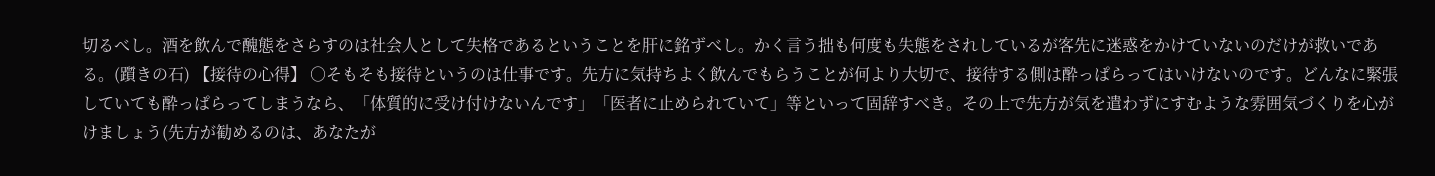切るべし。酒を飲んで醜態をさらすのは社会人として失格であるということを肝に銘ずべし。かく言う拙も何度も失態をされしているが客先に迷惑をかけていないのだけが救いである。(躓きの石) 【接待の心得】 ○そもそも接待というのは仕事です。先方に気持ちよく飲んでもらうことが何より大切で、接待する側は酔っぱらってはいけないのです。どんなに緊張していても酔っぱらってしまうなら、「体質的に受け付けないんです」「医者に止められていて」等といって固辞すべき。その上で先方が気を遣わずにすむような雰囲気づくりを心がけましょう(先方が勧めるのは、あなたが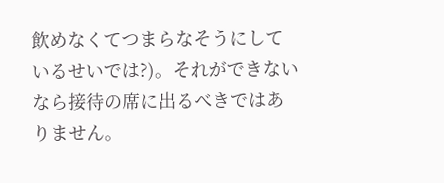飲めなくてつまらなそうにしているせいでは?)。それができないなら接待の席に出るべきではありません。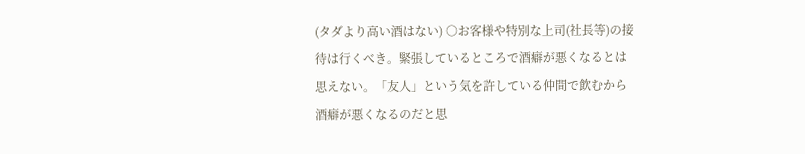(タダより高い酒はない) ○お客様や特別な上司(社長等)の接待は行くべき。緊張しているところで酒癖が悪くなるとは思えない。「友人」という気を許している仲間で飲むから酒癖が悪くなるのだと思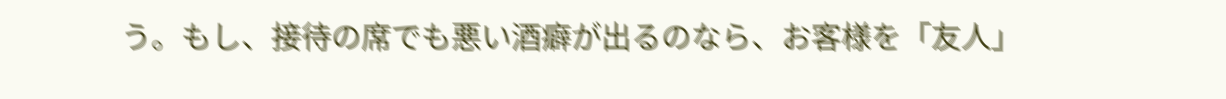う。もし、接待の席でも悪い酒癖が出るのなら、お客様を「友人」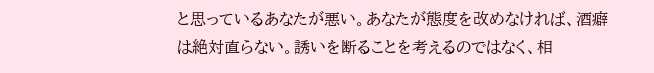と思っているあなたが悪い。あなたが態度を改めなければ、酒癖は絶対直らない。誘いを断ることを考えるのではなく、相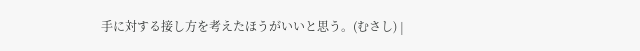手に対する接し方を考えたほうがいいと思う。(むさし) |